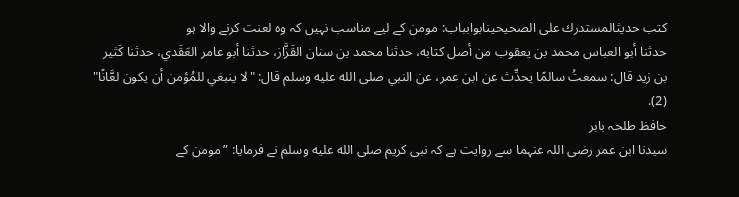کتب حدیثالمستدرك على الصحيحينابوابباب: مومن کے لیے مناسب نہیں کہ وہ لعنت کرنے والا ہو
حدثنا أبو العباس محمد بن يعقوب من أصل كتابه، حدثنا محمد بن سنان القَزَّاز، حدثنا أبو عامر العَقَدي، حدثنا كَثير بن زيد قال: سمعتُ سالمًا يحدِّث عن ابن عمر، عن النبي صلى الله عليه وسلم قال: "لا ينبغي للمُؤمن أن يكون لعَّانًا" (2).
حافظ طلحہ بابر
سیدنا ابن عمر رضی اللہ عنہما سے روایت ہے کہ نبی کریم صلى الله عليه وسلم نے فرمایا: ”مومن کے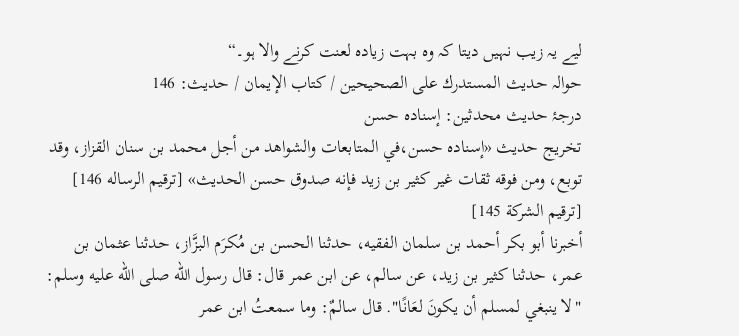لیے یہ زیب نہیں دیتا کہ وہ بہت زیادہ لعنت کرنے والا ہو۔“
حوالہ حدیث المستدرك على الصحيحين / كتاب الإيمان / حدیث: 146
درجۂ حدیث محدثین: إسناده حسن
تخریج حدیث «إسناده حسن،في المتابعات والشواهد من أجل محمد بن سنان القزاز، وقد توبع، ومن فوقه ثقات غير كثير بن زيد فإنه صدوق حسن الحديث» [ترقيم الرساله 146] [ترقيم الشركة 145]
أخبرنا أبو بكر أحمد بن سلمان الفقيه، حدثنا الحسن بن مُكرَم البزَّاز، حدثنا عثمان بن عمر، حدثنا كثير بن زيد، عن سالم، عن ابن عمر قال: قال رسول الله صلى الله عليه وسلم: "لا ينبغي لمسلم أن يكونَ لعَانًا". قال سالمٌ: وما سمعتُ ابن عمر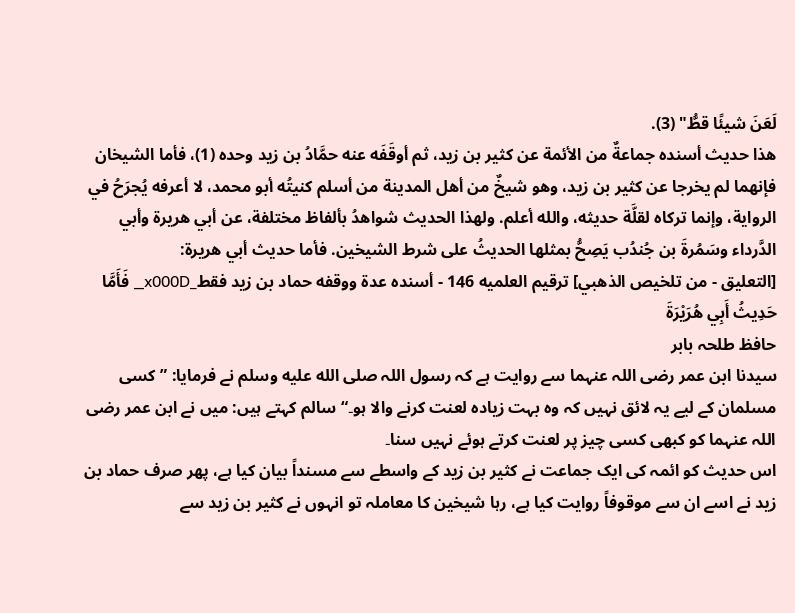لَعَنَ شيئًا قطُّ" (3).
هذا حديث أسنده جماعةٌ من الأئمة عن كثير بن زيد، ثم أوقَفَه عنه حمَّادُ بن زيد وحده (1)، فأما الشيخان فإنهما لم يخرجا عن كثير بن زيد، وهو شيخٌ من أهل المدينة من أسلم كنيتُه أبو محمد، لا أعرفه يُجرَحُ في الرواية، وإنما تركاه لقلَّة حديثه، والله أعلم. ولهذا الحديث شواهدُ بألفاظ مختلفة، عن أبي هريرة وأبي الدَّرداء وسَمُرةَ بن جُندُب يَصِحُّ بمثلها الحديثُ على شرط الشيخين. فأما حديث أبي هريرة:
[التعليق - من تلخيص الذهبي] ترقيم العلميه 146 - أسنده عدة ووقفه حماد بن زيد فقط_x000D_ فَأَمَّا حَدِيثُ أَبِي هُرَيْرَةَ
حافظ طلحہ بابر
سیدنا ابن عمر رضی اللہ عنہما سے روایت ہے کہ رسول اللہ صلى الله عليه وسلم نے فرمایا: ”کسی مسلمان کے لیے یہ لائق نہیں کہ وہ بہت زیادہ لعنت کرنے والا ہو۔“ سالم کہتے ہیں: میں نے ابن عمر رضی اللہ عنہما کو کبھی کسی چیز پر لعنت کرتے ہوئے نہیں سنا۔
اس حدیث کو ائمہ کی ایک جماعت نے کثیر بن زید کے واسطے سے مسنداً بیان کیا ہے، پھر صرف حماد بن زید نے اسے ان سے موقوفاً روایت کیا ہے، رہا شیخین کا معاملہ تو انہوں نے کثیر بن زید سے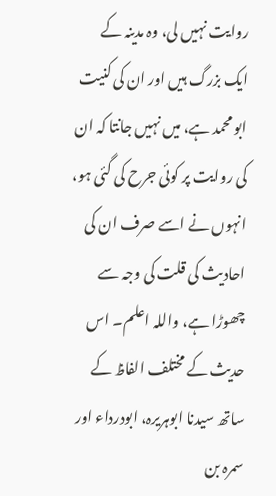روایت نہیں لی، وہ مدینہ کے ایک بزرگ ہیں اور ان کی کنیت ابو محمد ہے، میں نہیں جانتا کہ ان کی روایت پر کوئی جرح کی گئی ہو، انہوں نے اسے صرف ان کی احادیث کی قلت کی وجہ سے چھوڑا ہے، واللہ اعلم۔ اس حدیث کے مختلف الفاظ کے ساتھ سیدنا ابوہریرہ، ابودرداء اور سمرہ بن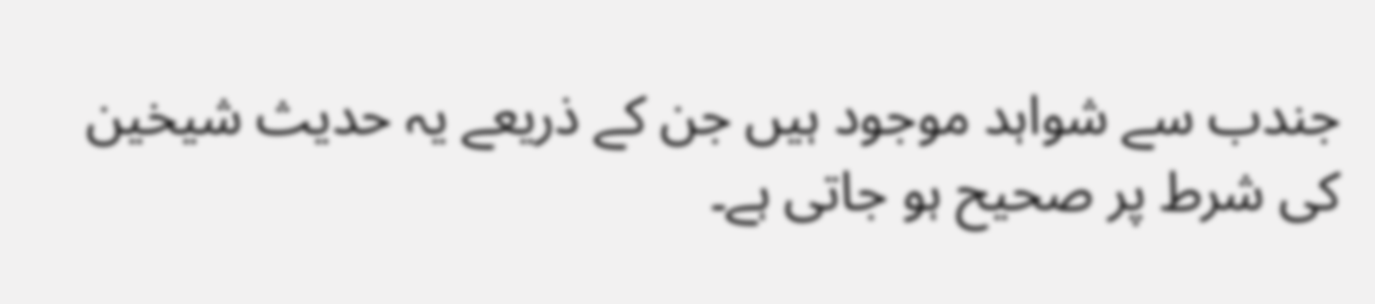جندب سے شواہد موجود ہیں جن کے ذریعے یہ حدیث شیخین کی شرط پر صحیح ہو جاتی ہے۔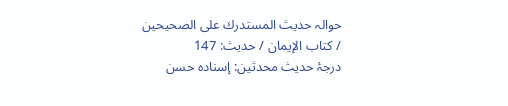حوالہ حدیث المستدرك على الصحيحين / كتاب الإيمان / حدیث: 147
درجۂ حدیث محدثین: إسناده حسن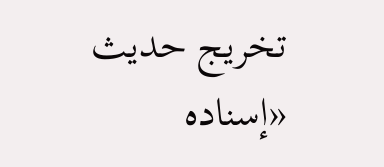تخریج حدیث «إسناده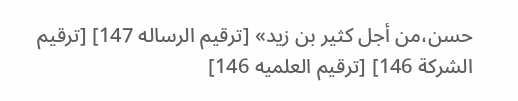حسن،من أجل كثير بن زيد» [ترقيم الرساله 147] [ترقيم الشركة 146] [ترقيم العلميه 146]